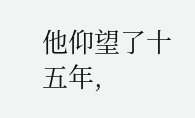他仰望了十五年,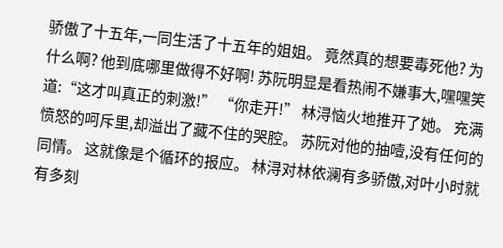骄傲了十五年,一同生活了十五年的姐姐。 竟然真的想要毒死他? 为什么啊? 他到底哪里做得不好啊! 苏阮明显是看热闹不嫌事大,嘿嘿笑道:“这才叫真正的刺激!” “你走开!” 林浔恼火地推开了她。 充满愤怒的呵斥里,却溢出了藏不住的哭腔。 苏阮对他的抽噎,没有任何的同情。 这就像是个循环的报应。 林浔对林依澜有多骄傲,对叶小时就有多刻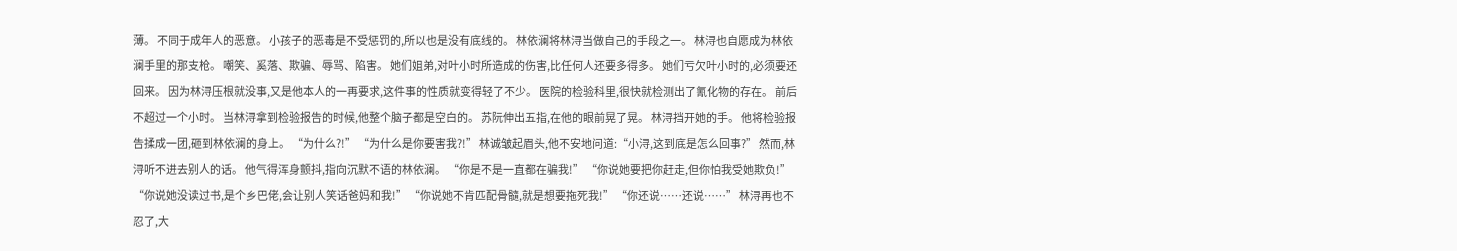薄。 不同于成年人的恶意。 小孩子的恶毒是不受惩罚的,所以也是没有底线的。 林依澜将林浔当做自己的手段之一。 林浔也自愿成为林依澜手里的那支枪。 嘲笑、奚落、欺骗、辱骂、陷害。 她们姐弟,对叶小时所造成的伤害,比任何人还要多得多。 她们亏欠叶小时的,必须要还回来。 因为林浔压根就没事,又是他本人的一再要求,这件事的性质就变得轻了不少。 医院的检验科里,很快就检测出了氰化物的存在。 前后不超过一个小时。 当林浔拿到检验报告的时候,他整个脑子都是空白的。 苏阮伸出五指,在他的眼前晃了晃。 林浔挡开她的手。 他将检验报告揉成一团,砸到林依澜的身上。 “为什么?!” “为什么是你要害我?!” 林诚皱起眉头,他不安地问道:“小浔,这到底是怎么回事?” 然而,林浔听不进去别人的话。 他气得浑身颤抖,指向沉默不语的林依澜。 “你是不是一直都在骗我!” “你说她要把你赶走,但你怕我受她欺负!” “你说她没读过书,是个乡巴佬,会让别人笑话爸妈和我!” “你说她不肯匹配骨髓,就是想要拖死我!” “你还说……还说……” 林浔再也不忍了,大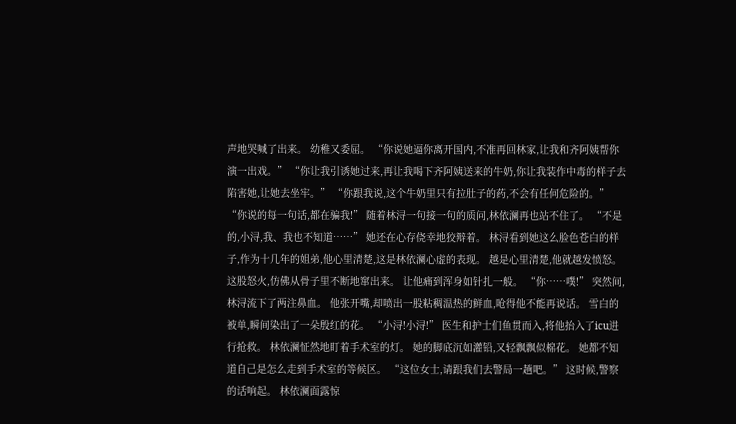声地哭喊了出来。 幼稚又委屈。 “你说她逼你离开国内,不准再回林家,让我和齐阿姨帮你演一出戏。” “你让我引诱她过来,再让我喝下齐阿姨送来的牛奶,你让我装作中毒的样子去陷害她,让她去坐牢。” “你跟我说,这个牛奶里只有拉肚子的药,不会有任何危险的。” “你说的每一句话,都在骗我!” 随着林浔一句接一句的质问,林依澜再也站不住了。 “不是的,小浔,我、我也不知道……” 她还在心存侥幸地狡辩着。 林浔看到她这么脸色苍白的样子,作为十几年的姐弟,他心里清楚,这是林依澜心虚的表现。 越是心里清楚,他就越发愤怒。 这股怒火,仿佛从骨子里不断地窜出来。 让他痛到浑身如针扎一般。 “你……噗!” 突然间,林浔流下了两注鼻血。 他张开嘴,却喷出一股粘稠温热的鲜血,呛得他不能再说话。 雪白的被单,瞬间染出了一朵殷红的花。 “小浔!小浔!” 医生和护士们鱼贯而入,将他抬入了icu进行抢救。 林依澜怔然地盯着手术室的灯。 她的脚底沉如灌铅,又轻飘飘似棉花。 她都不知道自己是怎么走到手术室的等候区。 “这位女士,请跟我们去警局一趟吧。” 这时候,警察的话响起。 林依澜面露惊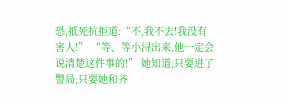恐,抵死抗拒道:“不,我不去!我没有害人!” “等、等小浔出来,他一定会说清楚这件事的!” 她知道,只要进了警局,只要她和齐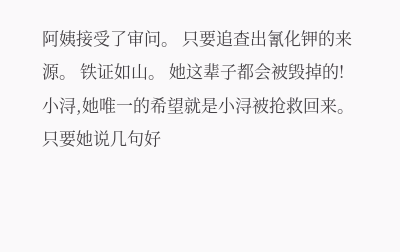阿姨接受了审问。 只要追查出氰化钾的来源。 铁证如山。 她这辈子都会被毁掉的! 小浔,她唯一的希望就是小浔被抢救回来。 只要她说几句好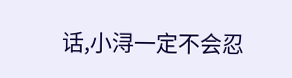话,小浔一定不会忍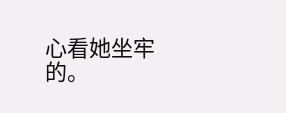心看她坐牢的。